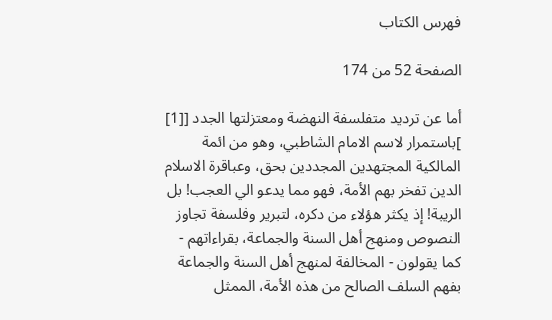فهرس الكتاب

الصفحة 52 من 174

أما عن ترديد متفلسفة النهضة ومعتزلتها الجدد [[1] ]باستمرار لاسم الامام الشاطبي، وهو من ائمة المالكية المجتهدين المجددين بحق، وعباقرة الاسلام الدين تفخر بهم الأمة، فهو مما يدعو الي العجب! بل الريبة! إذ يكثر هؤلاء من دكره، لتبرير وفلسفة تجاوز النصوص ومنهج أهل السنة والجماعة، بقراءاتهم - كما يقولون - المخالفة لمنهج أهل السنة والجماعة بفهم السلف الصالح من هذه الأمة، الممثل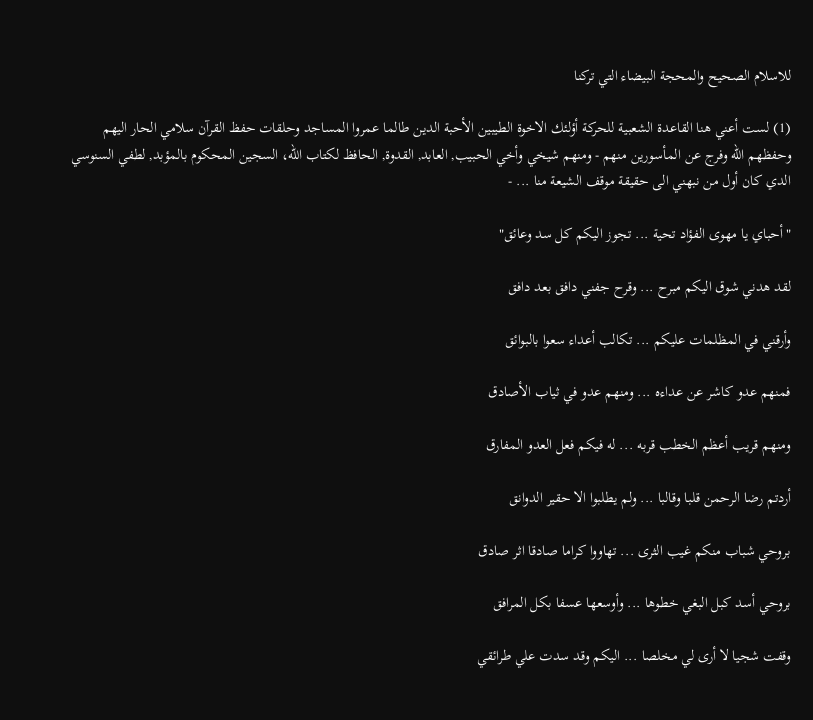للاسلام الصحيح والمحجة البيضاء التي تركنا

(1) لست أعني هنا القاعدة الشعبية للحركة أؤلئك الاخوة الطيبين الأحبة الدين طالما عمروا المساجد وحلقات حفظ القرآن سلامي الحار اليهم وحفظهم الله وفرج عن المأسورين منهم - ومنهم شيخي وأخي الحبيب, العابد, القدوة, الحافظ لكتاب الله، السجين المحكوم بالمؤبد, لطفي السنوسي الدي كان أول من نبهني الى حقيقة موقف الشيعة منا ... -

"أحباي يا مهوى الفؤاد تحية ... تجوز اليكم كل سد وعائق"

لقد هدني شوق اليكم مبرح ... وقرح جفني دافق بعد دافق

وأرقني في المظلمات عليكم ... تكالب أعداء سعوا بالبوائق

فمنهم عدو كاشر عن عداءه ... ومنهم عدو في ثياب الأصادق

ومنهم قريب أعظم الخطب قربه ... له فيكم فعل العدو المفارق

أردتم رضا الرحمن قلبا وقالبا ... ولم يطلبوا الا حقير الدوانق

بروحي شباب منكم غيب الثرى ... تهاووا كراما صادقا اثر صادق

بروحي أسد كبل البغي خطوها ... وأوسعها عسفا بكل المرافق

وقفت شجيا لا أرى لي مخلصا ... اليكم وقد سدت علي طرائقي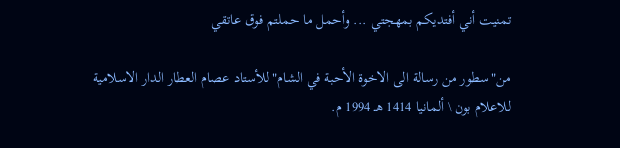تمنيت أني أفتديكم بمهجتي ... وأحمل ما حملتم فوق عاتقي

من"سطور من رسالة الى الاخوة الأحبة في الشام"للأستاد عصام العطار الدار الاسلامية للاعلام بون \ ألمانيا 1414 هـ 1994 م.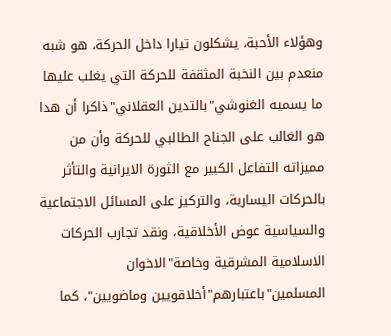وهؤلاء الأحبة، يشكلون تيارا داخل الحركة، هو شبه منعدم بين النخبة المثقفة للحركة التي يغلب عليها ما يسميه الغنوشي"بالتدين العقلاني"ذاكرا أن هدا هو الغالب على الجناح الطالبي للحركة وأن من مميزاته التفاعل الكبير مع الثورة الايرانية والتأثر بالحركات اليسارية، والتركيز على المسائل الاجتماعية والسياسية عوض الأخلاقية، ونقد تجارب الحركات الاسلامية المشرقية وخاصة"الاخوان المسلمين"باعتبارهم"أخلاقويين وماضويين"، كما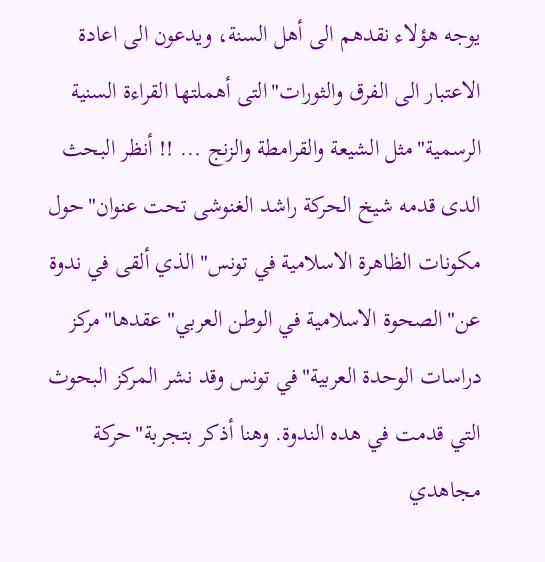يوجه هؤلاء نقدهم الى أهل السنة، ويدعون الى اعادة الاعتبار الى الفرق والثورات"التى أهملتها القراءة السنية الرسمية"مثل الشيعة والقرامطة والزنج ... !! أنظر البحث الدى قدمه شيخ الحركة راشد الغنوشى تحت عنوان"حول مكونات الظاهرة الاسلامية في تونس"الذي ألقى في ندوة عن"الصحوة الاسلامية في الوطن العربي"عقدها"مركز دراسات الوحدة العربية"في تونس وقد نشر المركز البحوث التي قدمت في هده الندوة. وهنا أذكر بتجربة"حركة مجاهدي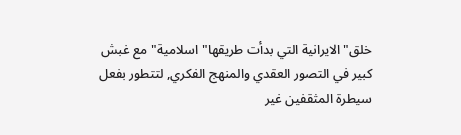خلق"الايرانية التي بدأت طريقها"اسلامية"مع غبش كبير في التصور العقدي والمنهج الفكري, لتتطور بفعل سيطرة المثقفين غير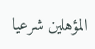المؤهلين شرعيا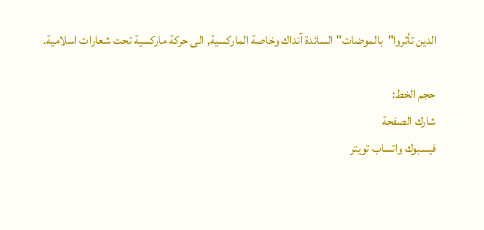الدين تأثروا"بالموضات"السائدة آنداك وخاصة الماركسية, الى حركة ماركسية تحت شعارات اسلامية.

حجم الخط:
شارك الصفحة
فيسبوك واتساب تويتر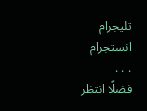تليجرام انستجرام
. . .
فضلًا انتظر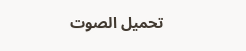تحميل الصوت